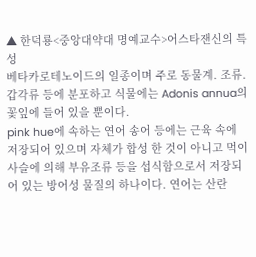▲ 한덕룡<중앙대약대 명예교수>어스타잰신의 특성
베타카로테노이드의 일종이며 주로 동물계. 조류. 갑각류 등에 분포하고 식물에는 Adonis annua의 꽃잎에 들어 있을 뿐이다.
pink hue에 속하는 연어 송어 등에는 근육 속에 저장되어 있으며 자체가 합성 한 것이 아니고 먹이 사슬에 의해 부유조류 등을 섭식함으로서 저장되어 있는 방어성 물질의 하나이다. 연어는 산란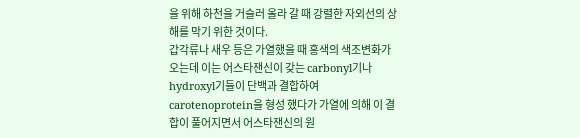을 위해 하천을 거슬러 올라 갈 때 강렬한 자외선의 상해를 막기 위한 것이다.
갑각류나 새우 등은 가열했을 때 홍색의 색조변화가 오는데 이는 어스타잰신이 갖는 carbonyl기나 hydroxyl기들이 단백과 결합하여 carotenoprotein을 형성 했다가 가열에 의해 이 결합이 풀어지면서 어스타잰신의 원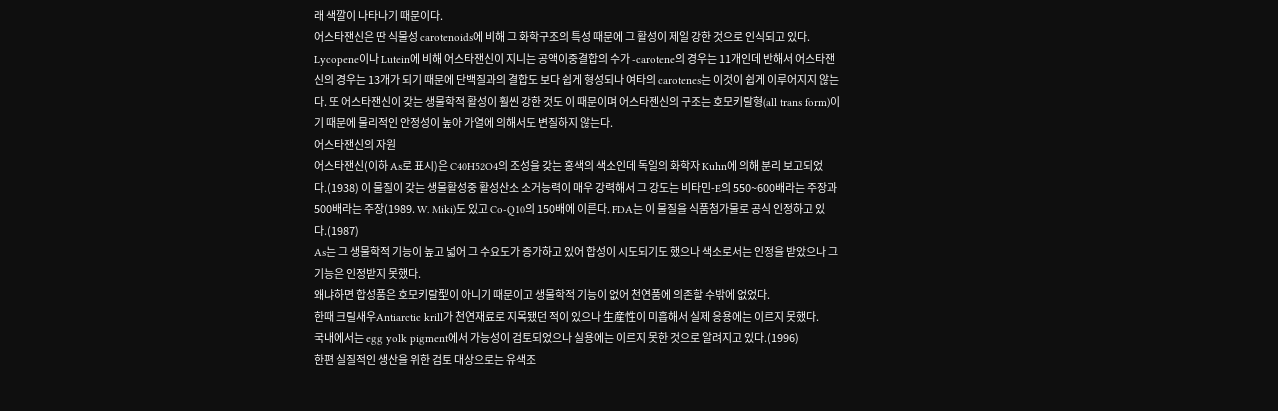래 색깔이 나타나기 때문이다.
어스타잰신은 딴 식물성 carotenoids에 비해 그 화학구조의 특성 때문에 그 활성이 제일 강한 것으로 인식되고 있다.
Lycopene이나 Lutein에 비해 어스타잰신이 지니는 공액이중결합의 수가 -carotene의 경우는 11개인데 반해서 어스타잰신의 경우는 13개가 되기 때문에 단백질과의 결합도 보다 쉽게 형성되나 여타의 carotenes는 이것이 쉽게 이루어지지 않는다. 또 어스타잰신이 갖는 생물학적 활성이 훨씬 강한 것도 이 때문이며 어스타젠신의 구조는 호모키랄형(all trans form)이기 때문에 물리적인 안정성이 높아 가열에 의해서도 변질하지 않는다.
어스타잰신의 자원
어스타잰신(이하 As로 표시)은 C40H52O4의 조성을 갖는 홍색의 색소인데 독일의 화학자 Kuhn에 의해 분리 보고되었다.(1938) 이 물질이 갖는 생물활성중 활성산소 소거능력이 매우 강력해서 그 강도는 비타민-E의 550~600배라는 주장과 500배라는 주장(1989. W. Miki)도 있고 Co-Q10의 150배에 이른다. FDA는 이 물질을 식품첨가물로 공식 인정하고 있다.(1987)
As는 그 생물학적 기능이 높고 넓어 그 수요도가 증가하고 있어 합성이 시도되기도 했으나 색소로서는 인정을 받았으나 그 기능은 인정받지 못했다.
왜냐하면 합성품은 호모키랄型이 아니기 때문이고 생물학적 기능이 없어 천연품에 의존할 수밖에 없었다.
한때 크릴새우Antiarctic krill가 천연재료로 지목됐던 적이 있으나 生産性이 미흡해서 실제 응용에는 이르지 못했다.
국내에서는 egg yolk pigment에서 가능성이 검토되었으나 실용에는 이르지 못한 것으로 알려지고 있다.(1996)
한편 실질적인 생산을 위한 검토 대상으로는 유색조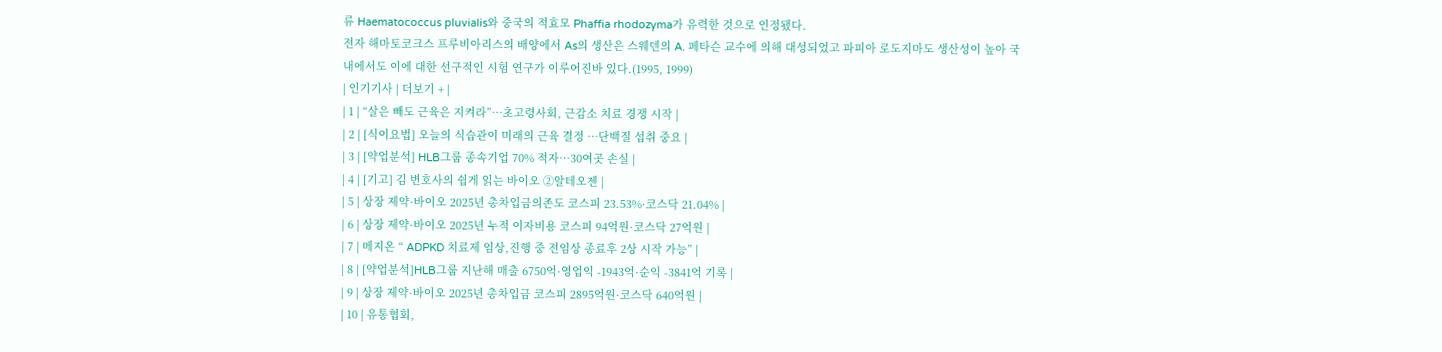류 Haematococcus pluvialis와 중국의 적효모 Phaffia rhodozyma가 유력한 것으로 인정됐다.
전자 해마토코크스 프루비아리스의 배양에서 As의 생산은 스웨덴의 A. 페타슨 교수에 의해 대성되었고 파피아 로도지마도 생산성이 높아 국내에서도 이에 대한 선구적인 시험 연구가 이루어진바 있다.(1995, 1999)
| 인기기사 | 더보기 + |
| 1 | “살은 빼도 근육은 지켜라”…초고령사회, 근감소 치료 경쟁 시작 |
| 2 | [식이요법] 오늘의 식습관이 미래의 근육 결정 …단백질 섭취 중요 |
| 3 | [약업분석] HLB그룹 종속기업 70% 적자…30여곳 손실 |
| 4 | [기고] 김 변호사의 쉽게 읽는 바이오 ②알테오젠 |
| 5 | 상장 제약·바이오 2025년 총차입금의존도 코스피 23.53%·코스닥 21.04% |
| 6 | 상장 제약·바이오 2025년 누적 이자비용 코스피 94억원·코스닥 27억원 |
| 7 | 메지온 “ ADPKD 치료제 임상,진행 중 전임상 종료후 2상 시작 가능” |
| 8 | [약업분석]HLB그룹 지난해 매출 6750억·영업익 -1943억·순익 -3841억 기록 |
| 9 | 상장 제약·바이오 2025년 총차입금 코스피 2895억원·코스닥 640억원 |
| 10 | 유통협회,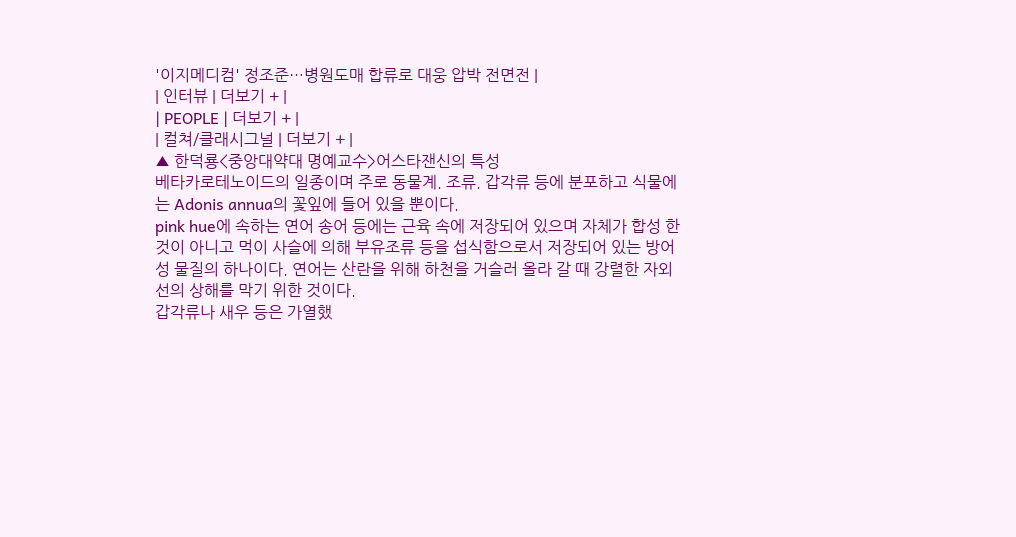'이지메디컴' 정조준…병원도매 합류로 대웅 압박 전면전 |
| 인터뷰 | 더보기 + |
| PEOPLE | 더보기 + |
| 컬쳐/클래시그널 | 더보기 + |
▲ 한덕룡<중앙대약대 명예교수>어스타잰신의 특성
베타카로테노이드의 일종이며 주로 동물계. 조류. 갑각류 등에 분포하고 식물에는 Adonis annua의 꽃잎에 들어 있을 뿐이다.
pink hue에 속하는 연어 송어 등에는 근육 속에 저장되어 있으며 자체가 합성 한 것이 아니고 먹이 사슬에 의해 부유조류 등을 섭식함으로서 저장되어 있는 방어성 물질의 하나이다. 연어는 산란을 위해 하천을 거슬러 올라 갈 때 강렬한 자외선의 상해를 막기 위한 것이다.
갑각류나 새우 등은 가열했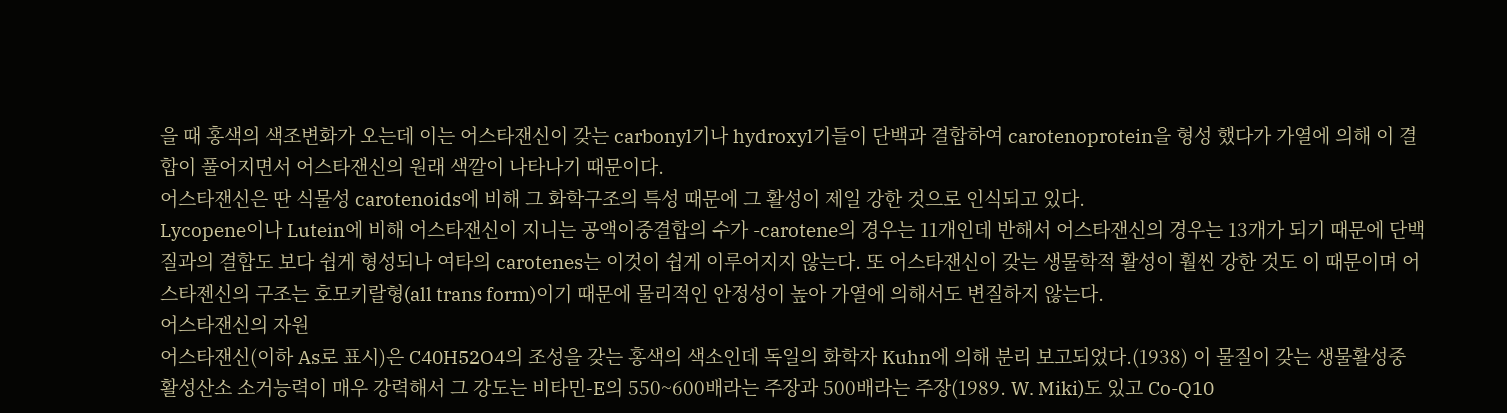을 때 홍색의 색조변화가 오는데 이는 어스타잰신이 갖는 carbonyl기나 hydroxyl기들이 단백과 결합하여 carotenoprotein을 형성 했다가 가열에 의해 이 결합이 풀어지면서 어스타잰신의 원래 색깔이 나타나기 때문이다.
어스타잰신은 딴 식물성 carotenoids에 비해 그 화학구조의 특성 때문에 그 활성이 제일 강한 것으로 인식되고 있다.
Lycopene이나 Lutein에 비해 어스타잰신이 지니는 공액이중결합의 수가 -carotene의 경우는 11개인데 반해서 어스타잰신의 경우는 13개가 되기 때문에 단백질과의 결합도 보다 쉽게 형성되나 여타의 carotenes는 이것이 쉽게 이루어지지 않는다. 또 어스타잰신이 갖는 생물학적 활성이 훨씬 강한 것도 이 때문이며 어스타젠신의 구조는 호모키랄형(all trans form)이기 때문에 물리적인 안정성이 높아 가열에 의해서도 변질하지 않는다.
어스타잰신의 자원
어스타잰신(이하 As로 표시)은 C40H52O4의 조성을 갖는 홍색의 색소인데 독일의 화학자 Kuhn에 의해 분리 보고되었다.(1938) 이 물질이 갖는 생물활성중 활성산소 소거능력이 매우 강력해서 그 강도는 비타민-E의 550~600배라는 주장과 500배라는 주장(1989. W. Miki)도 있고 Co-Q10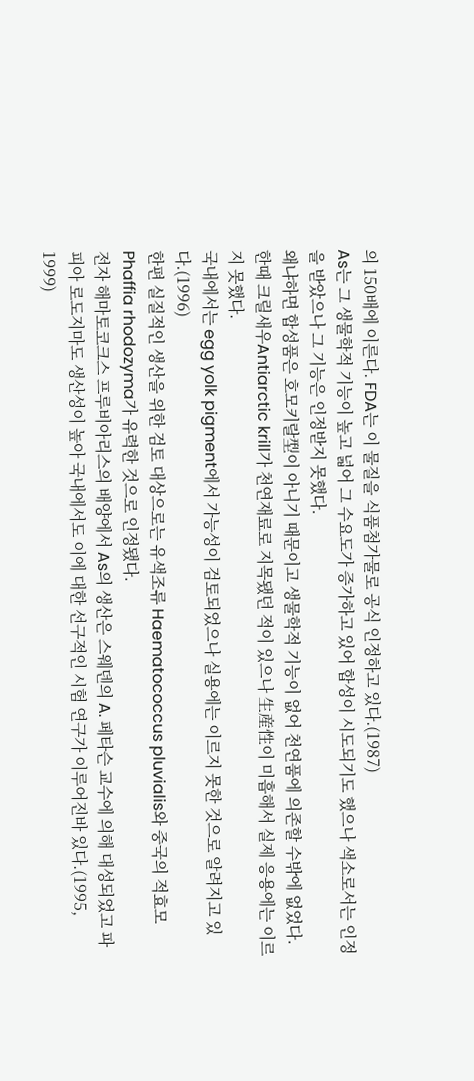의 150배에 이른다. FDA는 이 물질을 식품첨가물로 공식 인정하고 있다.(1987)
As는 그 생물학적 기능이 높고 넓어 그 수요도가 증가하고 있어 합성이 시도되기도 했으나 색소로서는 인정을 받았으나 그 기능은 인정받지 못했다.
왜냐하면 합성품은 호모키랄型이 아니기 때문이고 생물학적 기능이 없어 천연품에 의존할 수밖에 없었다.
한때 크릴새우Antiarctic krill가 천연재료로 지목됐던 적이 있으나 生産性이 미흡해서 실제 응용에는 이르지 못했다.
국내에서는 egg yolk pigment에서 가능성이 검토되었으나 실용에는 이르지 못한 것으로 알려지고 있다.(1996)
한편 실질적인 생산을 위한 검토 대상으로는 유색조류 Haematococcus pluvialis와 중국의 적효모 Phaffia rhodozyma가 유력한 것으로 인정됐다.
전자 해마토코크스 프루비아리스의 배양에서 As의 생산은 스웨덴의 A. 페타슨 교수에 의해 대성되었고 파피아 로도지마도 생산성이 높아 국내에서도 이에 대한 선구적인 시험 연구가 이루어진바 있다.(1995, 1999)